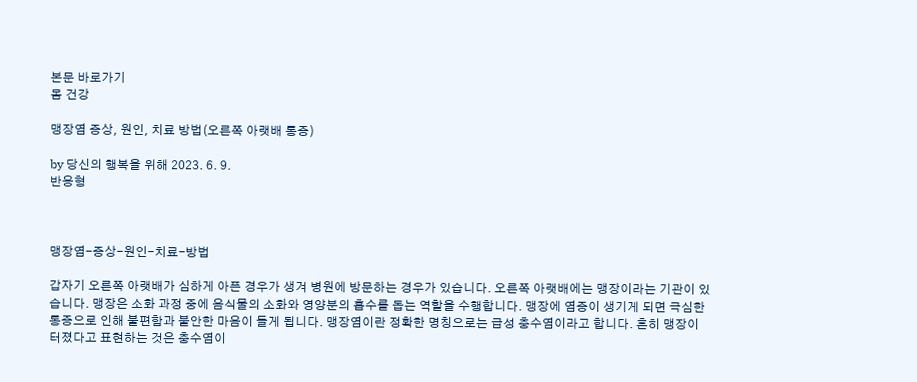본문 바로가기
몸 건강

맹장염 증상, 원인, 치료 방법(오른쪽 아랫배 통증)

by 당신의 행복을 위해 2023. 6. 9.
반응형



맹장염-증상-원인-치료-방법

갑자기 오른쪽 아랫배가 심하게 아픈 경우가 생겨 병원에 방문하는 경우가 있습니다. 오른쪽 아랫배에는 맹장이라는 기관이 있습니다. 맹장은 소화 과정 중에 음식물의 소화와 영양분의 흡수를 돕는 역할을 수행합니다. 맹장에 염증이 생기게 되면 극심한 통증으로 인해 불편함과 불안한 마음이 들게 됩니다. 맹장염이란 정확한 명칭으로는 급성 충수염이라고 합니다. 흔히 맹장이 터졌다고 표현하는 것은 충수염이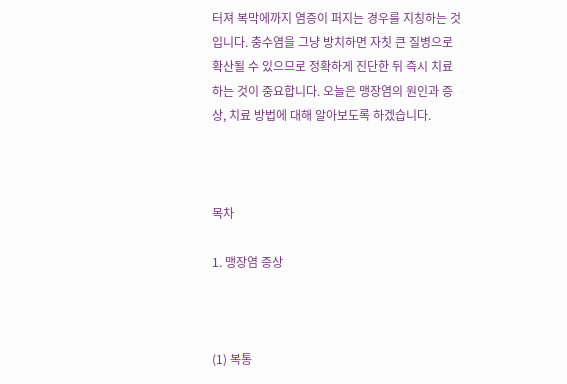터져 복막에까지 염증이 퍼지는 경우를 지칭하는 것입니다. 충수염을 그냥 방치하면 자칫 큰 질병으로 확산될 수 있으므로 정확하게 진단한 뒤 즉시 치료하는 것이 중요합니다. 오늘은 맹장염의 원인과 증상, 치료 방법에 대해 알아보도록 하겠습니다.



목차

1. 맹장염 증상



(1) 복통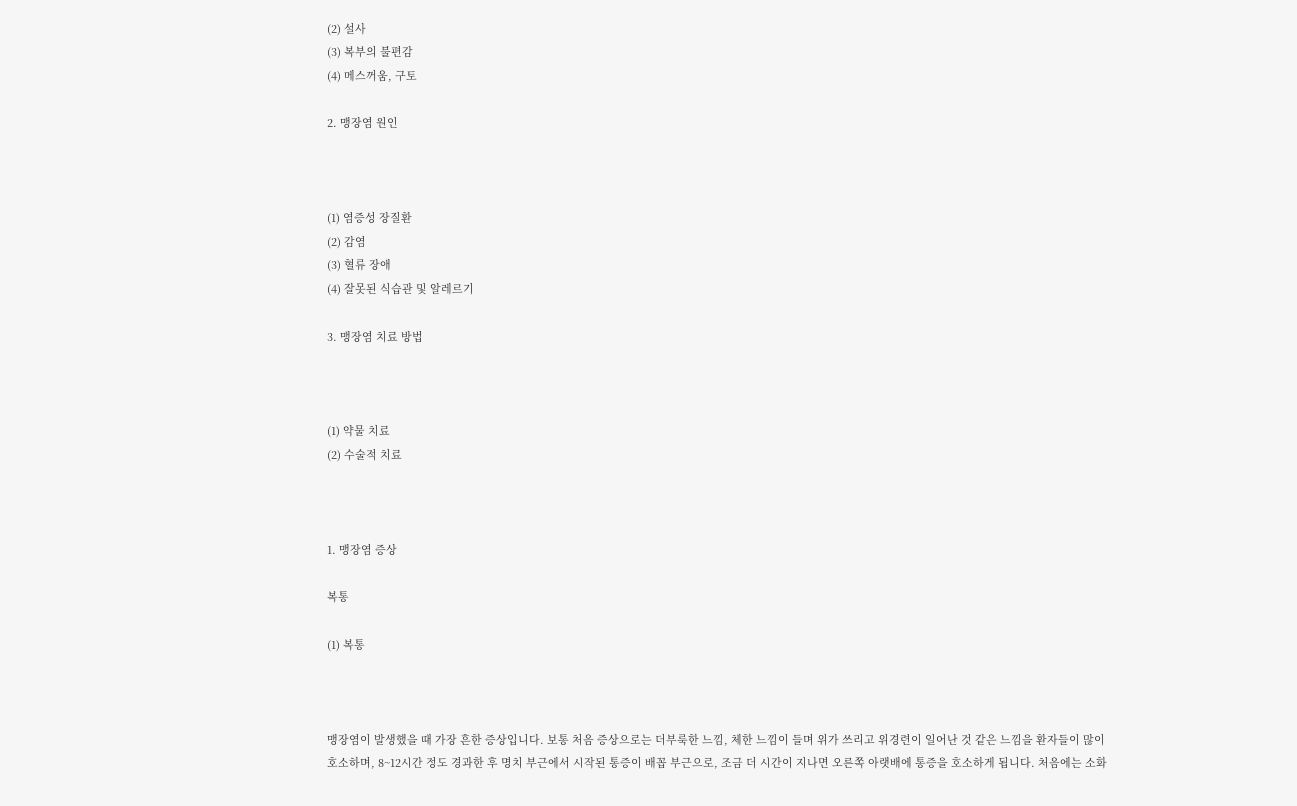(2) 설사
(3) 복부의 불편감
(4) 메스꺼움, 구토

2. 맹장염 원인



(1) 염증성 장질환
(2) 감염
(3) 혈류 장애
(4) 잘못된 식습관 및 알레르기

3. 맹장염 치료 방법



(1) 약물 치료
(2) 수술적 치료



1. 맹장염 증상

복통

(1) 복통



맹장염이 발생했을 때 가장 흔한 증상입니다. 보통 처음 증상으로는 더부룩한 느낌, 체한 느낌이 들며 위가 쓰리고 위경련이 일어난 것 같은 느낌을 환자들이 많이 호소하며, 8~12시간 정도 경과한 후 명치 부근에서 시작된 통증이 배꼽 부근으로, 조금 더 시간이 지나면 오른쪽 아랫배에 통증을 호소하게 됩니다. 처음에는 소화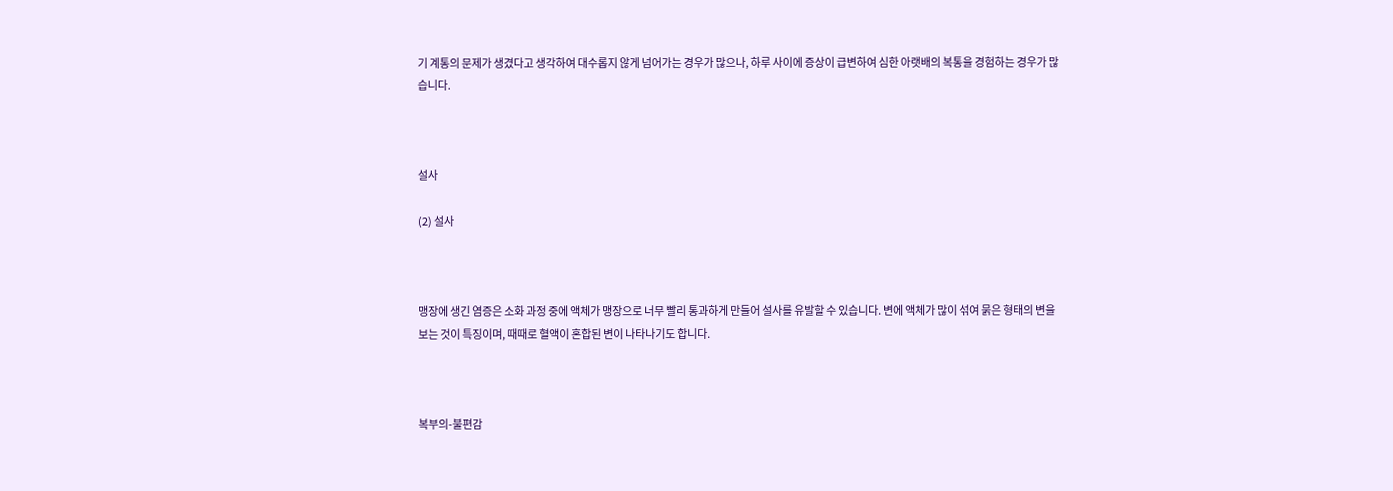기 계통의 문제가 생겼다고 생각하여 대수롭지 않게 넘어가는 경우가 많으나, 하루 사이에 증상이 급변하여 심한 아랫배의 복통을 경험하는 경우가 많습니다.



설사

(2) 설사



맹장에 생긴 염증은 소화 과정 중에 액체가 맹장으로 너무 빨리 통과하게 만들어 설사를 유발할 수 있습니다. 변에 액체가 많이 섞여 묽은 형태의 변을 보는 것이 특징이며, 때때로 혈액이 혼합된 변이 나타나기도 합니다.



복부의-불편감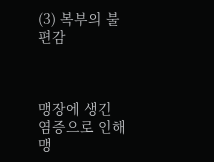(3) 복부의 불편감



맹장에 생긴 염증으로 인해 맹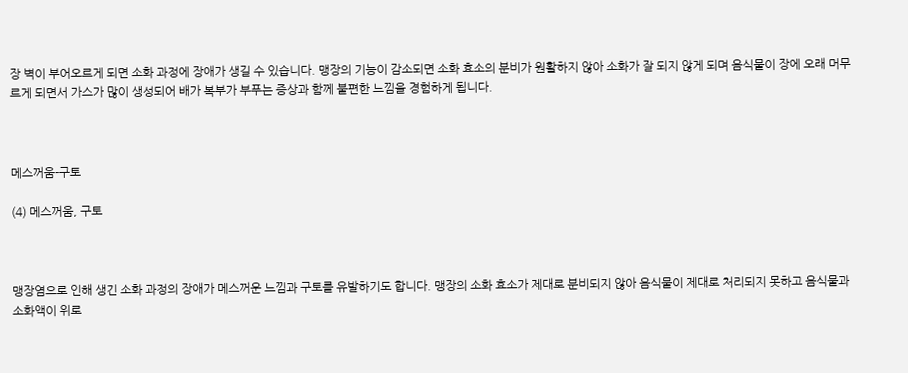장 벽이 부어오르게 되면 소화 과정에 장애가 생길 수 있습니다. 맹장의 기능이 감소되면 소화 효소의 분비가 원활하지 않아 소화가 잘 되지 않게 되며 음식물이 장에 오래 머무르게 되면서 가스가 많이 생성되어 배가 복부가 부푸는 증상과 함께 불편한 느낌을 경험하게 됩니다.



메스꺼움-구토

(4) 메스꺼움, 구토



맹장염으로 인해 생긴 소화 과정의 장애가 메스꺼운 느낌과 구토를 유발하기도 합니다. 맹장의 소화 효소가 제대로 분비되지 않아 음식물이 제대로 처리되지 못하고 음식물과 소화액이 위로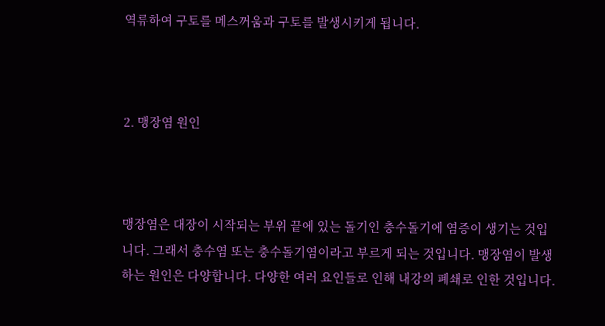역류하여 구토를 메스꺼움과 구토를 발생시키게 됩니다.



2. 맹장염 원인



맹장염은 대장이 시작되는 부위 끝에 있는 돌기인 충수돌기에 염증이 생기는 것입니다. 그래서 충수염 또는 충수돌기염이라고 부르게 되는 것입니다. 맹장염이 발생하는 원인은 다양합니다. 다양한 여러 요인들로 인해 내강의 폐쇄로 인한 것입니다.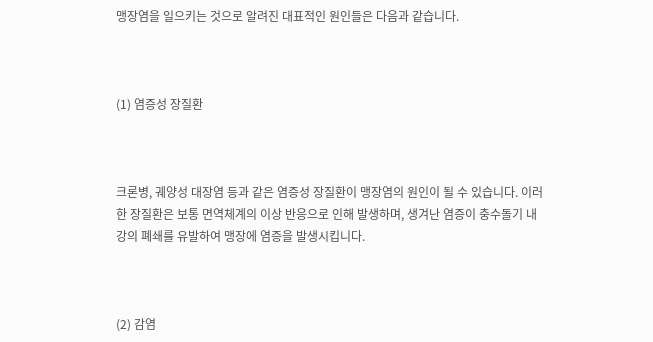맹장염을 일으키는 것으로 알려진 대표적인 원인들은 다음과 같습니다.



(1) 염증성 장질환



크론병, 궤양성 대장염 등과 같은 염증성 장질환이 맹장염의 원인이 될 수 있습니다. 이러한 장질환은 보통 면역체계의 이상 반응으로 인해 발생하며, 생겨난 염증이 충수돌기 내강의 폐쇄를 유발하여 맹장에 염증을 발생시킵니다.



(2) 감염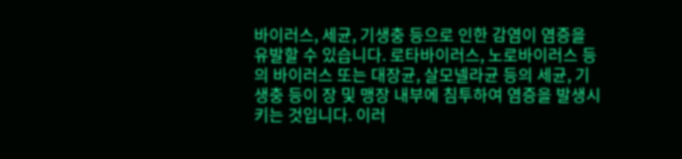바이러스, 세균, 기생충 등으로 인한 감염이 염증을 유발할 수 있습니다. 로타바이러스, 노로바이러스 등의 바이러스 또는 대장균, 살모넬라균 등의 세균, 기생충 등이 장 및 맹장 내부에 침투하여 염증을 발생시키는 것입니다. 이러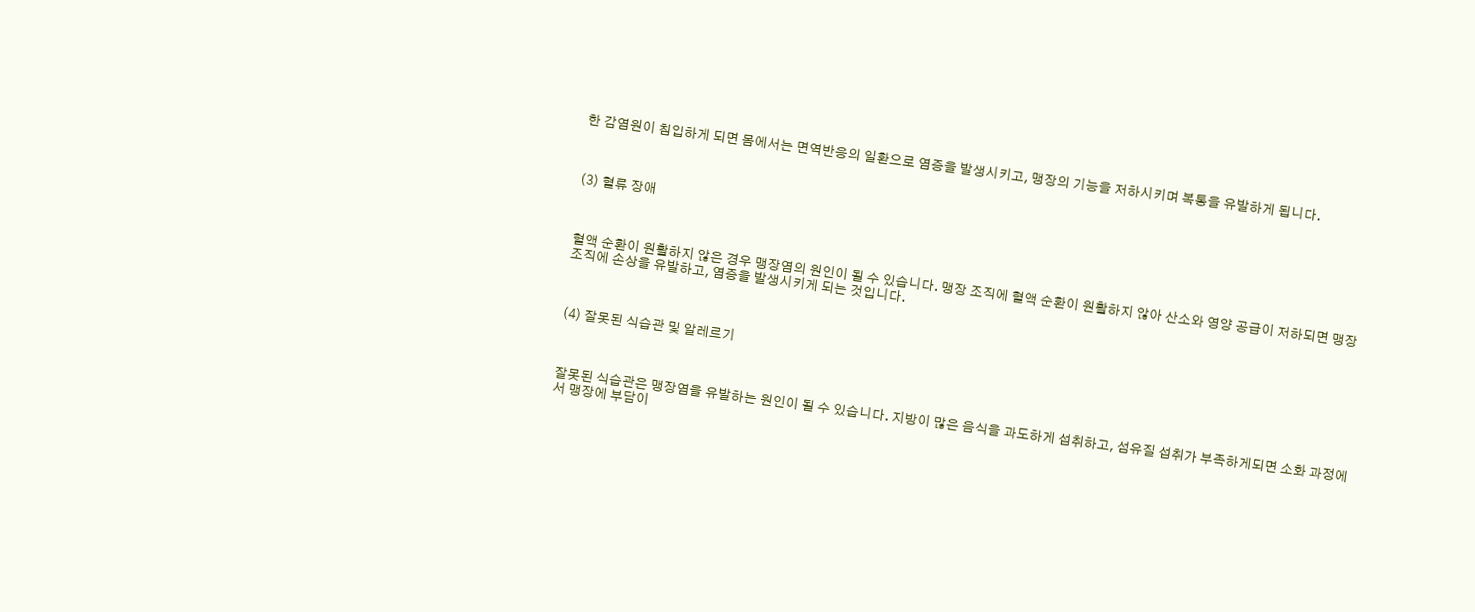한 감염원이 침입하게 되면 몸에서는 면역반응의 일환으로 염증을 발생시키고, 맹장의 기능을 저하시키며 복통을 유발하게 됩니다.



(3) 혈류 장애



혈액 순환이 원활하지 않은 경우 맹장염의 원인이 될 수 있습니다. 맹장 조직에 혈액 순환이 원활하지 않아 산소와 영양 공급이 저하되면 맹장 조직에 손상을 유발하고, 염증을 발생시키게 되는 것입니다.



(4) 잘못된 식습관 및 알레르기



잘못된 식습관은 맹장염을 유발하는 원인이 될 수 있습니다. 지방이 많은 음식을 과도하게 섭취하고, 섬유질 섭취가 부족하게되면 소화 과정에서 맹장에 부담이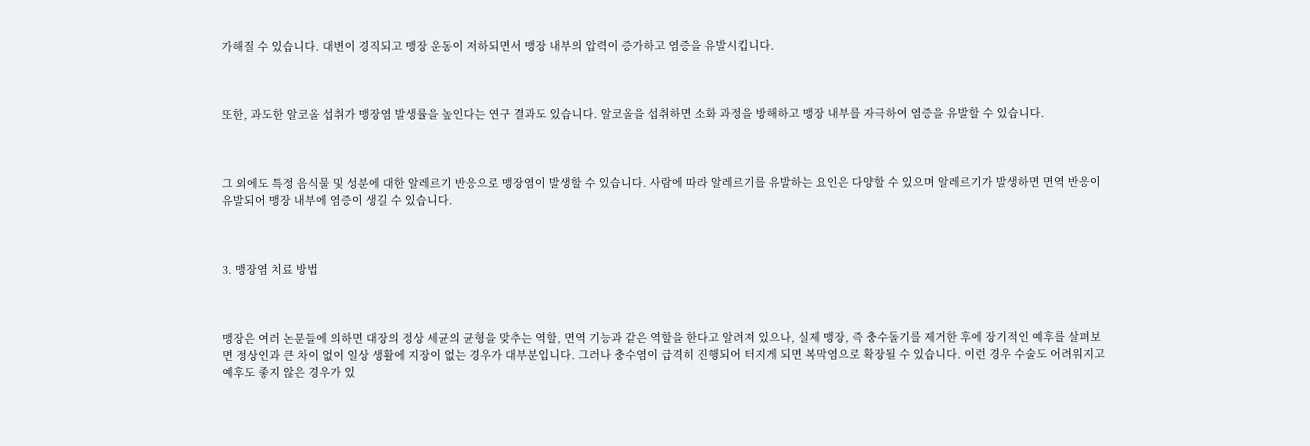가해질 수 있습니다. 대변이 경직되고 맹장 운동이 저하되면서 맹장 내부의 압력이 증가하고 염증을 유발시킵니다.



또한, 과도한 알코올 섭취가 맹장염 발생률을 높인다는 연구 결과도 있습니다. 알코올을 섭취하면 소화 과정을 방해하고 맹장 내부를 자극하여 염증을 유발할 수 있습니다.



그 외에도 특정 음식물 및 성분에 대한 알레르기 반응으로 맹장염이 발생할 수 있습니다. 사람에 따라 알레르기를 유발하는 요인은 다양할 수 있으며 알레르기가 발생하면 면역 반응이 유발되어 맹장 내부에 염증이 생길 수 있습니다.



3. 맹장염 치료 방법



맹장은 여러 논문들에 의하면 대장의 정상 세균의 균형을 맞추는 역할, 면역 기능과 같은 역할을 한다고 알려져 있으나, 실제 맹장, 즉 충수돌기를 제거한 후에 장기적인 예후를 살펴보면 정상인과 큰 차이 없이 일상 생활에 지장이 없는 경우가 대부분입니다. 그러나 충수염이 급격히 진행되어 터지게 되면 복막염으로 확장될 수 있습니다. 이런 경우 수술도 어려워지고 예후도 좋지 않은 경우가 있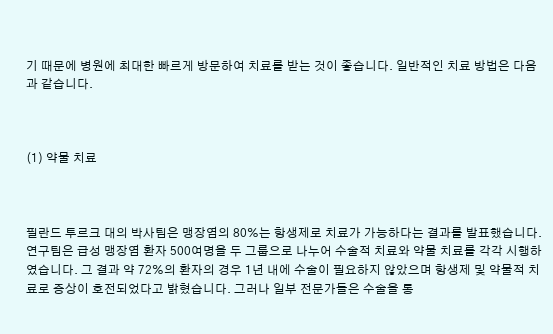기 때문에 병원에 최대한 빠르게 방문하여 치료를 받는 것이 좋습니다. 일반적인 치료 방법은 다음과 같습니다.



(1) 약물 치료



필란드 투르크 대의 박사팀은 맹장염의 80%는 항생제로 치료가 가능하다는 결과를 발표했습니다. 연구팀은 급성 맹장염 환자 500여명을 두 그룹으로 나누어 수술적 치료와 약물 치료를 각각 시행하였습니다. 그 결과 약 72%의 환자의 경우 1년 내에 수술이 필요하지 않았으며 항생제 및 약물적 치료로 증상이 호전되었다고 밝혔습니다. 그러나 일부 전문가들은 수술을 통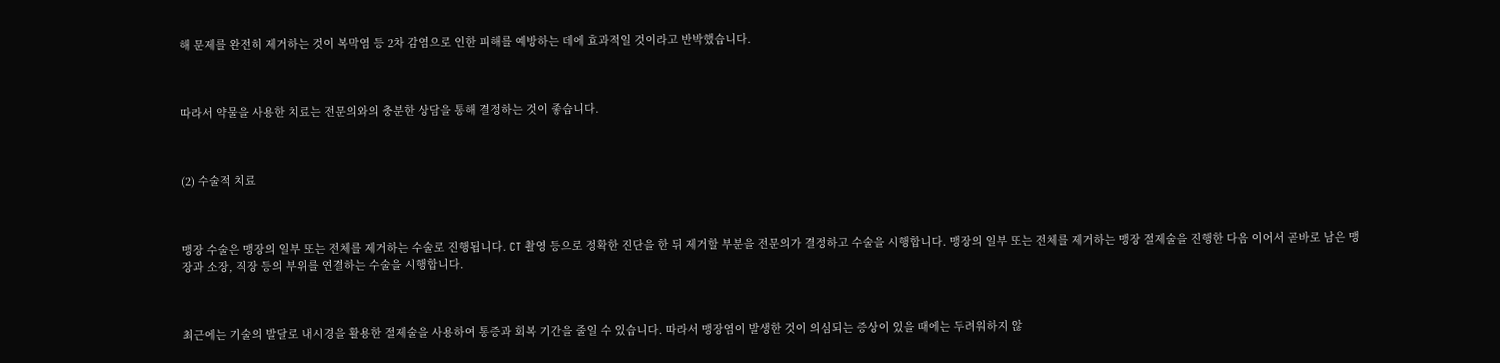해 문제를 완전히 제거하는 것이 복막염 등 2차 감염으로 인한 피해를 예방하는 데에 효과적일 것이라고 반박했습니다.



따라서 약물을 사용한 치료는 전문의와의 충분한 상담을 통해 결정하는 것이 좋습니다.



(2) 수술적 치료



맹장 수술은 맹장의 일부 또는 전체를 제거하는 수술로 진행됩니다. CT 촬영 등으로 정확한 진단을 한 뒤 제거할 부분을 전문의가 결정하고 수술을 시행합니다. 맹장의 일부 또는 전체를 제거하는 맹장 절제술을 진행한 다음 이어서 곧바로 남은 맹장과 소장, 직장 등의 부위를 연결하는 수술을 시행합니다.



최근에는 기술의 발달로 내시경을 활용한 절제술을 사용하여 통증과 회복 기간을 줄일 수 있습니다. 따라서 맹장염이 발생한 것이 의심되는 증상이 있을 때에는 두려워하지 않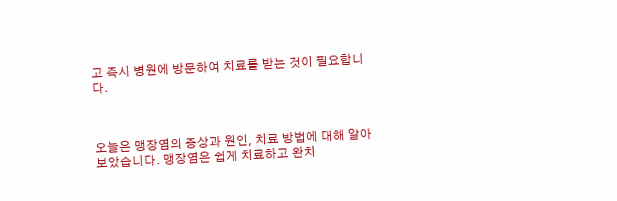고 즉시 병원에 방문하여 치료를 받는 것이 필요합니다.



오늘은 맹장염의 증상과 원인, 치료 방법에 대해 알아보았습니다. 맹장염은 쉽게 치료하고 완치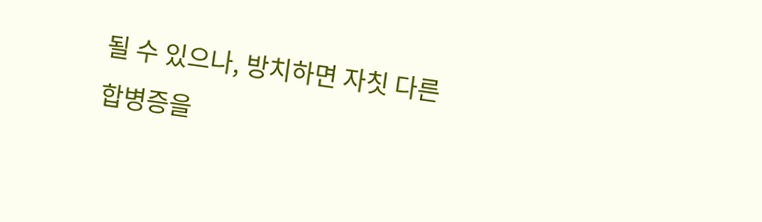될 수 있으나, 방치하면 자칫 다른 합병증을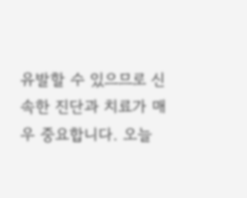유발할 수 있으므로 신속한 진단과 치료가 매우 중요합니다. 오늘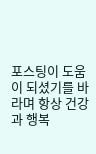포스팅이 도움이 되셨기를 바라며 항상 건강과 행복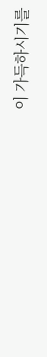이 가득하시기를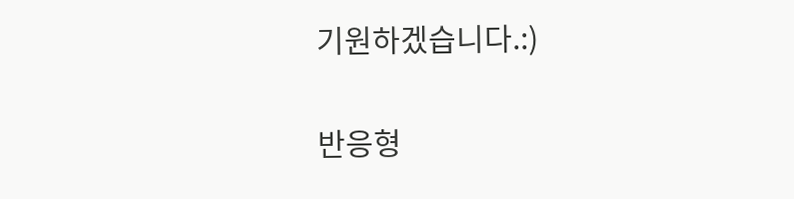기원하겠습니다.:)

반응형